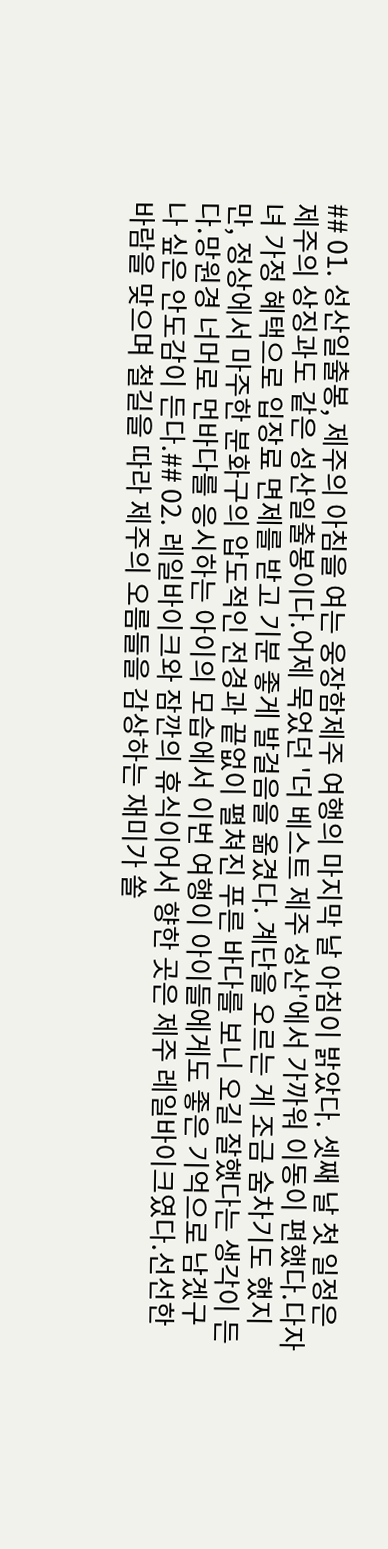## 01. 성산일출봉, 제주의 아침을 여는 웅장함제주 여행의 마지막 날 아침이 밝았다. 셋째 날 첫 일정은 제주의 상징과도 같은 성산일출봉이다.어제 묵었던 '더 베스트 제주 성산'에서 가까워 이동이 편했다.다자녀 가정 혜택으로 입장료 면제를 받고 기분 좋게 발걸음을 옮겼다. 계단을 오르는 게 조금 숨차기도 했지만, 정상에서 마주한 분화구의 압도적인 전경과 끝없이 펼쳐진 푸른 바다를 보니 오길 잘했다는 생각이 든다.망원경 너머로 먼바다를 응시하는 아이의 모습에서 이번 여행이 아이들에게도 좋은 기억으로 남겠구나 싶은 안도감이 든다.## 02. 레일바이크와 잠깐의 휴식이어서 향한 곳은 제주 레일바이크였다.선선한 바람을 맞으며 철길을 따라 제주의 오름들을 감상하는 재미가 쏠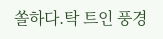쏠하다.탁 트인 풍경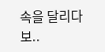속을 달리다 보..